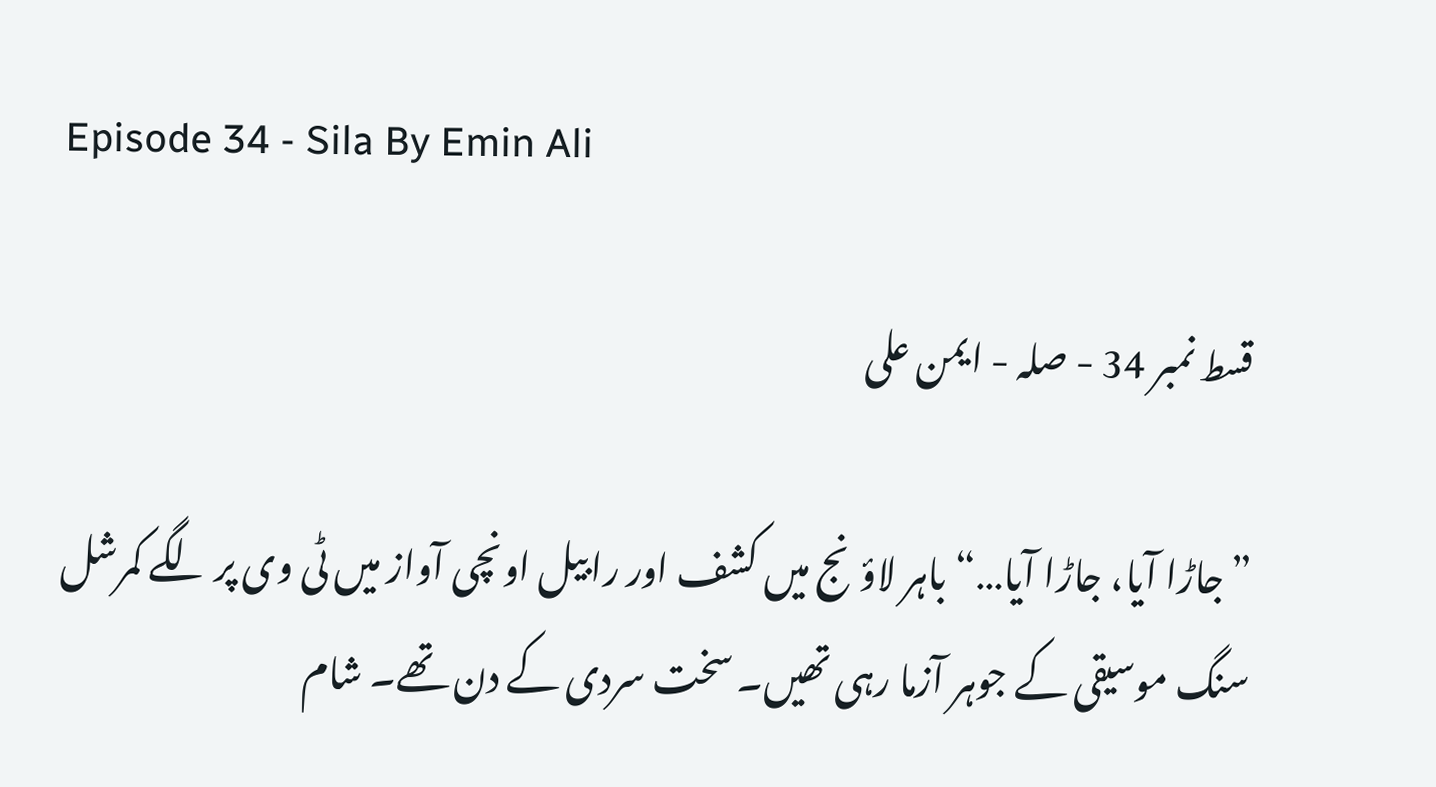Episode 34 - Sila By Emin Ali

قسط نمبر 34 - صلہ - ایمن علی

”جاڑا آیا، جاڑا آیا…“ باہر لاؤنج میں کشف اور رابیل اونچی آواز میں ٹی وی پر لگے کمرشل سنگ موسیقی کے جوہر آزما رہی تھیں۔ سخت سردی کے دن تھے۔ شام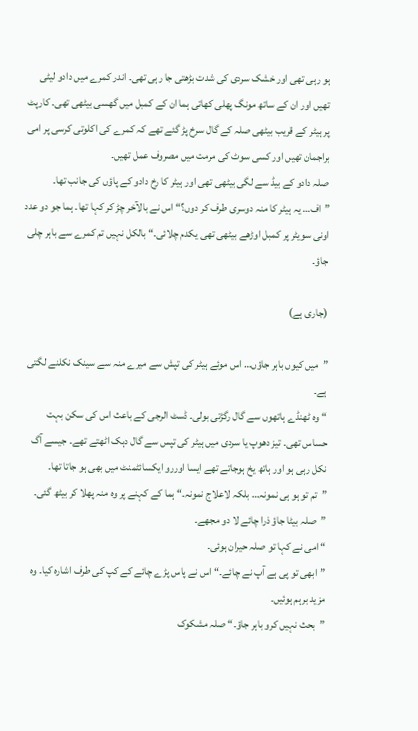ہو رہی تھی اور خشک سردی کی شدت بڑھتی جا رہی تھی۔ اندر کمرے میں دادو لیٹی تھیں اور ان کے ساتھ مونگ پھلی کھاتی ہما ان کے کمبل میں گھسی بیٹھی تھی۔ کارپٹ پر ہیٹر کے قریب بیٹھی صلہ کے گال سرخ پڑ گئے تھے کہ کمرے کی اکلوتی کرسی پر امی براجمان تھیں اور کسی سوٹ کی مرمت میں مصروف عمل تھیں۔
صلہ دادو کے بیڈ سے لگی بیٹھی تھی اور ہیٹر کا رخ دادو کے پاؤں کی جانب تھا۔
”اف… یہ ہیٹر کا منہ دوسری طرف کر دوں؟“ اس نے بالآخر چڑ کر کہا تھا۔ ہما جو دو عدد اونی سویٹر پر کمبل اوڑھے بیٹھی تھی یکدم چلائی۔“ بالکل نہیں تم کمرے سے باہر چلی جاؤ۔

(جاری ہے)

”میں کیوں باہر جاؤں… اس موئے ہیٹر کی تپش سے میرے منہ سے سینک نکلنے لگتی ہے۔
“ وہ ٹھنڈے ہاتھوں سے گال رگڑتی بولی۔ ڈسٹ الرجی کے باعث اس کی سکن بہت حساس تھی۔ تیز دھوپ یا سردی میں ہیٹر کی تپس سے گال دہک اٹھتے تھے۔ جیسے آگ نکل رہی ہو اور ہاتھ یخ ہوجاتے تھے ایسا اوررو ایکسائٹمنٹ میں بھی ہو جاتا تھا۔
”تم تو ہو ہی نمونہ… بلکہ لاعلاج نمونہ۔“ ہما کے کہنے پر وہ منہ پھلا کر بیٹھ گئی۔
”صلہ بیٹا جاؤ ذرا چائے لا دو مجھے۔
“ امی نے کہا تو صلہ حیران ہوئی۔
”ابھی تو پی ہے آپ نے چائے۔“ اس نے پاس پڑے چائے کے کپ کی طرف اشارہ کیا۔ وہ مزید برہم ہوئیں۔
”بحث نہیں کرو باہر جاؤ۔“ صلہ مشکوک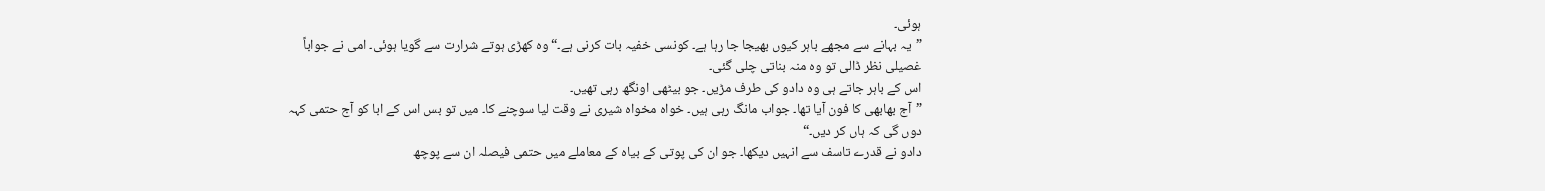ہوئی۔
”یہ بہانے سے مجھے باہر کیوں بھیجا جا رہا ہے۔ کونسی خفیہ بات کرنی ہے۔“ وہ کھڑی ہوتے شرارت سے گویا ہوئی۔ امی نے جواباً غصیلی نظر ڈالی تو وہ منہ بناتی چلی گئی۔
اس کے باہر جاتے ہی وہ دادو کی طرف مڑیں۔ جو بیٹھی اونگھ رہی تھیں۔
”آج بھابھی کا فون آیا تھا۔ جواب مانگ رہی ہیں۔ خواہ مخواہ شیری نے وقت لیا سوچنے کا۔ میں تو بس اس کے ابا کو آج حتمی کہہ دوں گی کہ ہاں کر دیں۔“
دادو نے قدرے تاسف سے انہیں دیکھا۔ جو ان کی پوتی کے بیاہ کے معاملے میں حتمی فیصلہ ان سے پوچھ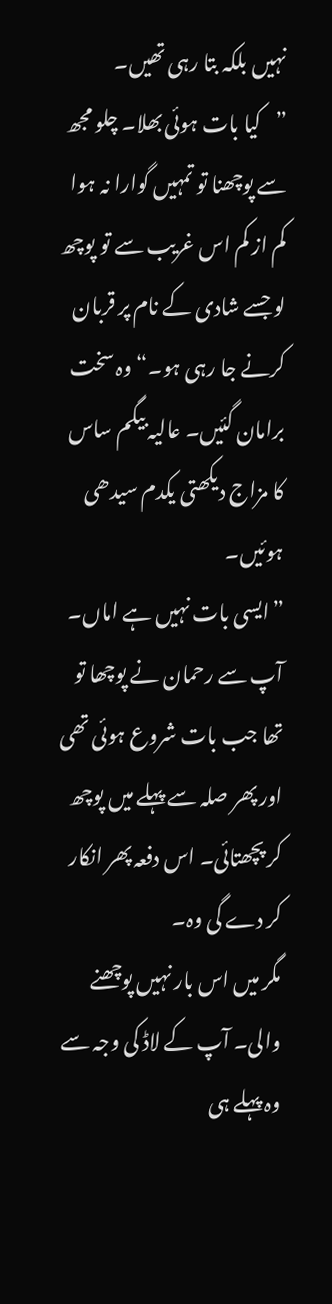نہیں بلکہ بتا رہی تھیں۔
”کیا بات ہوئی بھلا۔ چلو مجھ سے پوچھنا تو تمہیں گوارا نہ ہوا کم از کم اس غریب سے تو پوچھ لو جسے شادی کے نام پر قربان کرنے جا رہی ہو۔“ وہ سخت برامان گئیں۔ عالیہ بیگم ساس کا مزاج دیکھتی یکدم سیدھی ہوئیں۔
”ایسی بات نہیں ہے اماں۔ آپ سے رحمان نے پوچھا تو تھا جب بات شروع ہوئی تھی اور پھر صلہ سے پہلے میں پوچھ کر پچھتائی۔ اس دفعہ پھر انکار کر دے گی وہ۔
مگر میں اس بار نہیں پوچھنے والی۔ آپ کے لاڈ کی وجہ سے وہ پہلے ہی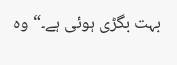بہت بگڑی ہوئی ہے۔“ وہ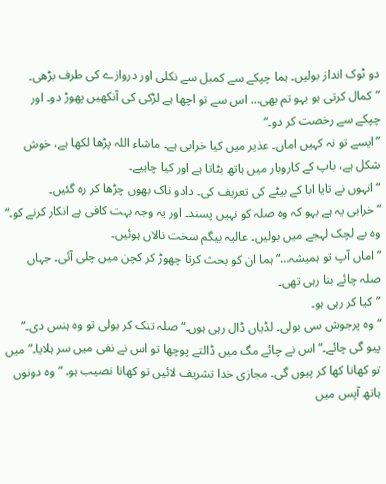دو ٹوک انداز بولیں۔ ہما چپکے سے کمبل سے نکلی اور دروازے کی طرف بڑھی۔ ”کمال کرتی ہو بہو تم بھی… اس سے تو اچھا ہے لڑکی کی آنکھیں پھوڑ دو۔ اور چپکے سے رخصت کر دو۔“
”ایسے تو نہ کہیں اماں۔ عذیر میں کیا خرابی ہے۔ ماشاء اللہ پڑھا لکھا ہے، خوش شکل ہے، باپ کے کاروبار میں ہاتھ بٹاتا ہے اور کیا چاہیے۔
“ انہوں نے تایا ابا کے بیٹے کی تعریف کی۔ دادو ناک بھوں چڑھا کر رہ گئیں۔
”خرابی یہ ہے بہو کہ وہ صلہ کو نہیں پسند۔ اور یہ وجہ بہت کافی ہے انکار کرنے کو۔“ وہ بے لچک لہجے میں بولیں۔ عالیہ بیگم سخت نالاں ہوئیں۔
”اماں آپ تو ہمیشہ…“ ہما ان کو بحث کرتا چھوڑ کر کچن میں چلی آئی۔ جہاں صلہ چائے بنا رہی تھی۔
”کیا کر رہی ہو۔
“ وہ پرجوش سی بولی۔ لڈیاں ڈال رہی ہوں۔“ صلہ تنک کر بولی تو وہ ہنس دی۔” پیو گی چائے۔“ اس نے چائے مگ میں ڈالتے پوچھا تو اس نے نفی میں سر ہلایا۔” میں تو کھانا کھا کر پیوں گی۔ مجازی خدا تشریف لائیں تو کھانا نصیب ہو۔ “وہ دونوں ہاتھ آپس میں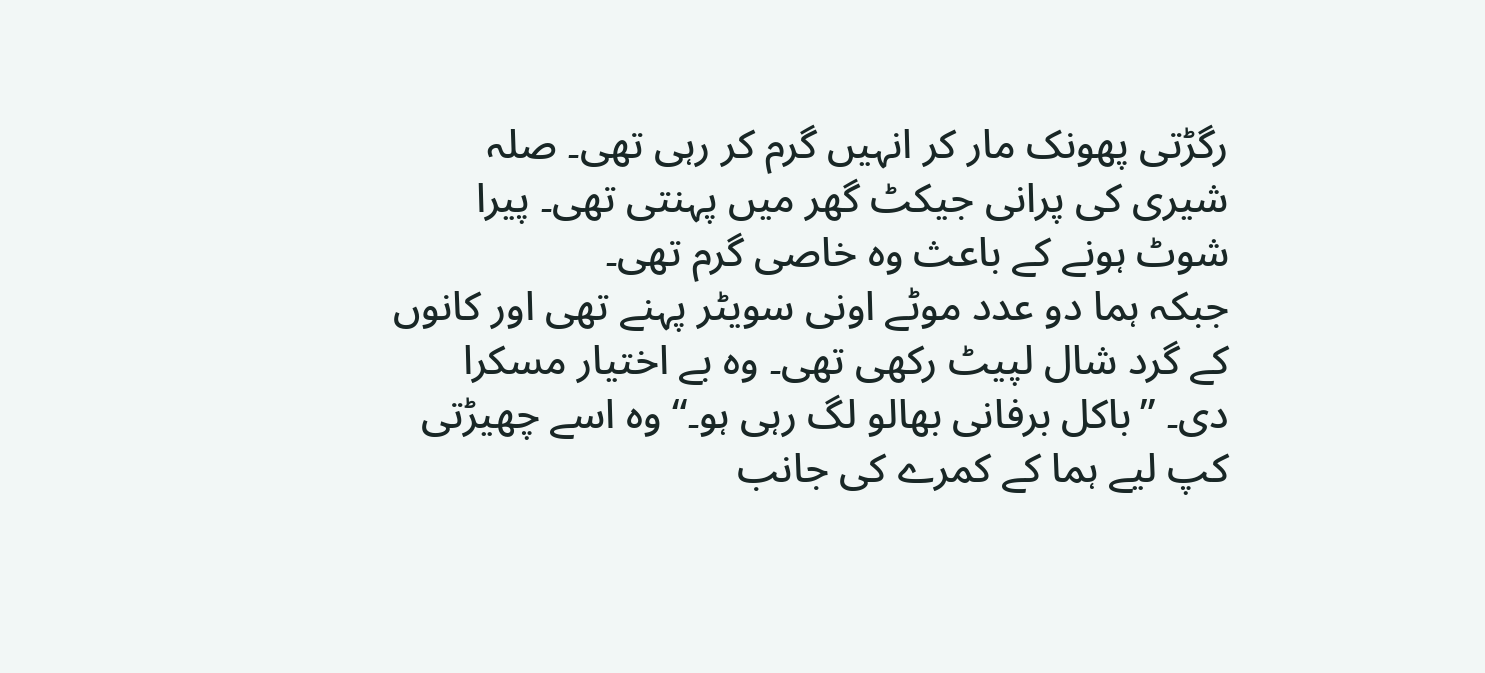رگڑتی پھونک مار کر انہیں گرم کر رہی تھی۔ صلہ شیری کی پرانی جیکٹ گھر میں پہنتی تھی۔ پیرا شوٹ ہونے کے باعث وہ خاصی گرم تھی۔
جبکہ ہما دو عدد موٹے اونی سویٹر پہنے تھی اور کانوں کے گرد شال لپیٹ رکھی تھی۔ وہ بے اختیار مسکرا دی۔ ”باکل برفانی بھالو لگ رہی ہو۔“ وہ اسے چھیڑتی کپ لیے ہما کے کمرے کی جانب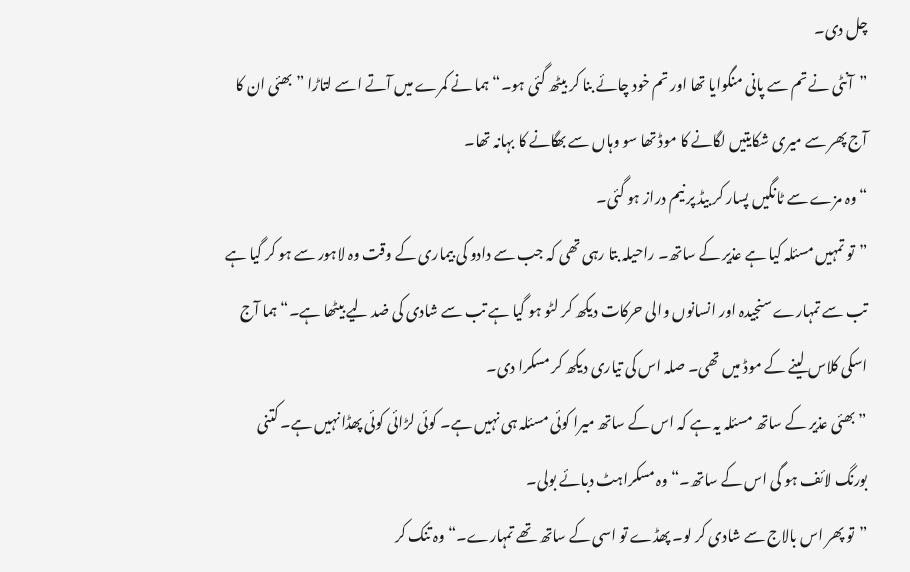چل دی۔
”آنٹی نے تم سے پانی منگوایا تھا اور تم خود چائے بنا کر بیٹھ گئی ہو۔“ ہما نے کمرے میں آتے اسے لتاڑا ”بھئی ان کا آج پھر سے میری شکایتیں لگانے کا موڈ تھا سو وہاں سے بھگانے کا بہانہ تھا۔
“ وہ مزے سے ٹانگیں پسار کر بیڈ پر نیم دراز ہو گئی۔
”تو تمہیں مسئلہ کیا ہے عذیر کے ساتھ۔ راحیلہ بتا رہی تھی کہ جب سے دادو کی بیماری کے وقت وہ لاہور سے ہو کر گیا ہے تب سے تمہارے سنجیدہ اور انسانوں والی حرکات دیکھ کر لٹو ہو گیا ہے تب سے شادی کی ضد لیے بیٹھا ہے۔“ ہما آج اسکی کلاس لینے کے موڈ میں تھی۔ صلہ اس کی تیاری دیکھ کر مسکرا دی۔
”بھئی عذیر کے ساتھ مسئلہ یہ ہے کہ اس کے ساتھ میرا کوئی مسئلہ ہی نہیں ہے۔ کوئی لڑائی کوئی پھڈا نہیں ہے۔ کتنی بورنگ لائف ہو گی اس کے ساتھ۔“ وہ مسکراہٹ دبائے بولی۔
”تو پھر اس بالاج سے شادی کر لو۔ پھڈے تو اسی کے ساتھ تھے تمہارے۔“ وہ تنک کر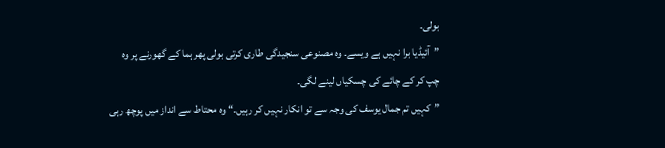بولی۔
”آئیڈیا برا نہیں ہے ویسے۔ وہ مصنوعی سنجیدگی طاری کرتی بولی پھر ہما کے گھورنے پر وہ چپ کر کے چائے کی چسکیاں لینے لگی۔
”کہیں تم جمال یوسف کی وجہ سے تو انکار نہیں کر رہیں۔“ وہ محتاط سے انداز میں پوچھ رہی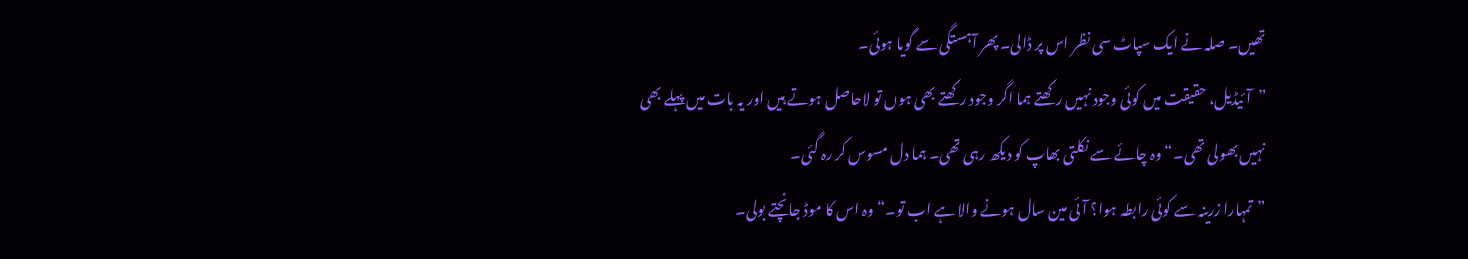تھیں۔ صلہ نے ایک سپاٹ سی نظر اس پر ڈالی۔ پھر آہستگی سے گویا ہوئی۔
”آئیڈیل، حقیقت میں کوئی وجود نہیں رکھتے ہما اگر وجود رکھتے بھی ہوں تو لاحاصل ہوتے ہیں اور یہ بات میں پہلے بھی نہیں بھولی تھی۔“ وہ چائے سے نکلتی بھاپ کو دیکھ رہی تھی۔ ہما دل مسوس کر رہ گئی۔
”تمہارا زرینہ سے کوئی رابطہ ہوا؟ آئی مین سال ہونے والا ہے اب تو۔“ وہ اس کا موڈ جانچتے بولی۔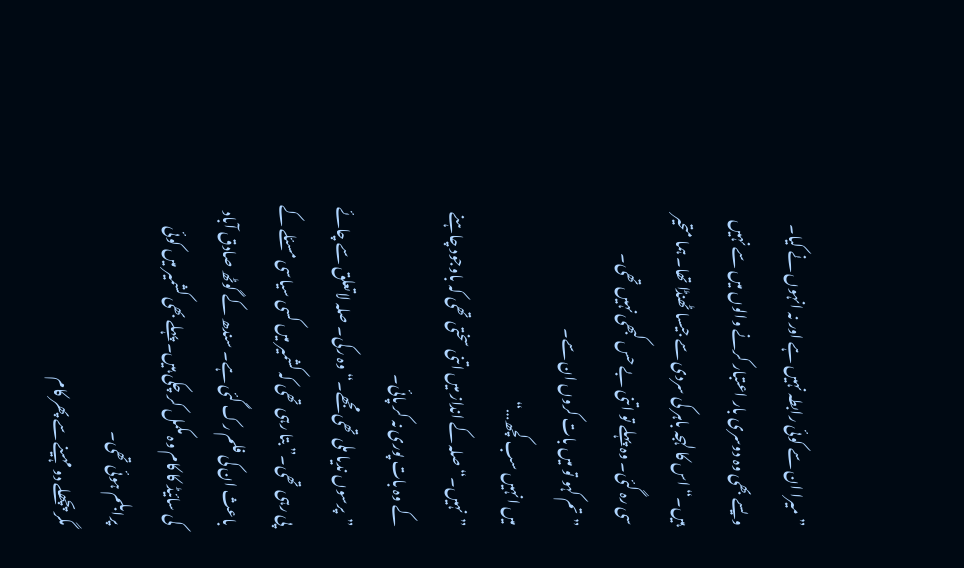”میرا ان سے کوئی رابطہ نہیں ہے اور نہ انہوں نے کیا۔ ویسے بھی وہ دوسری بار اعتبار کرنے والوں میں سے نہیں ہیں۔“ اس کا لہجہ باہر کی سردی سے جیسا ٹھنڈا تھا۔ ہما متحیر سی رہ گئی۔ وہ پہلے تو اتنی بے حس کبھی نہیں تھی۔
”تم کہو تو میں بات کروں ان سے۔
میں انہیں سب کچھ…“
”نہیں۔“ صلہ کے انداز میں اتنی سختی تھی کہ باوجود چاہنے کے وہ بات پوری نہ کر پائی۔
”پرسوں ندیا ملی تھی مجھے۔“ وہ رکی۔ صلہ لاتعلق سے چائے پی رہی تھی۔” بتا رہی تھی کہ کشمیر میں کسی سیاسی مسئلے کے باعث ان کی فلم رک گئی ہے۔ سندھ کے گوٹھ صادق آباد کی سائیڈ کا کام وہ مکمل کر چکی ہیں۔ پہلے بھی کشمیر میں کوئی پرابلم ہوئی تھی۔
مگر پچھلے دو مہینے سے پھر کام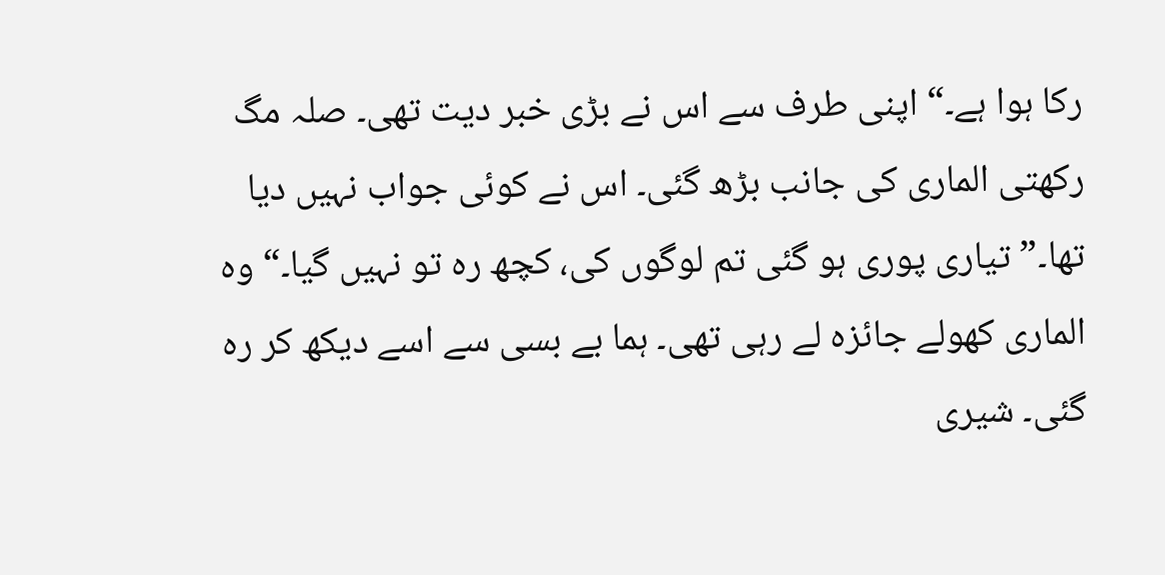رکا ہوا ہے۔“ اپنی طرف سے اس نے بڑی خبر دیت تھی۔ صلہ مگ رکھتی الماری کی جانب بڑھ گئی۔ اس نے کوئی جواب نہیں دیا تھا۔” تیاری پوری ہو گئی تم لوگوں کی، کچھ رہ تو نہیں گیا۔“ وہ الماری کھولے جائزہ لے رہی تھی۔ ہما بے بسی سے اسے دیکھ کر رہ گئی۔ شیری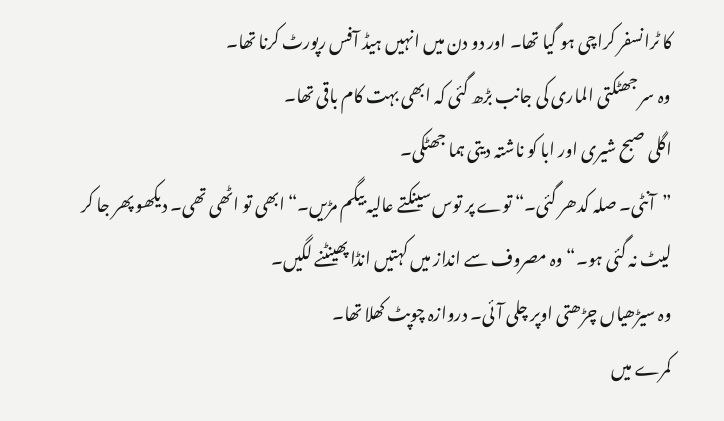کا ٹرانسفر کراچی ہو گیا تھا۔ اور دو دن میں انہیں ہیڈ آفس رپورٹ کرنا تھا۔
وہ سر جھٹکتی الماری کی جانب بڑھ گئی کہ ابھی بہت کام باقی تھا۔
اگلی صبح شیری اور ابا کو ناشتہ دیتی ہما جھٹکی۔
”آنٹی۔ صلہ کدھر گئی۔“ توے پر توس سینکتے عالیہ بیگم مڑیں۔“ ابھی تو اٹھی تھی۔ دیکھو پھر جا کر لیٹ نہ گئی ہو۔“ وہ مصروف سے انداز میں کہتیں انڈا پھینٹنے لگیں۔
وہ سیڑھیاں چڑھتی اوپر چلی آئی۔ دروازہ چوپٹ کھلا تھا۔
کمرے میں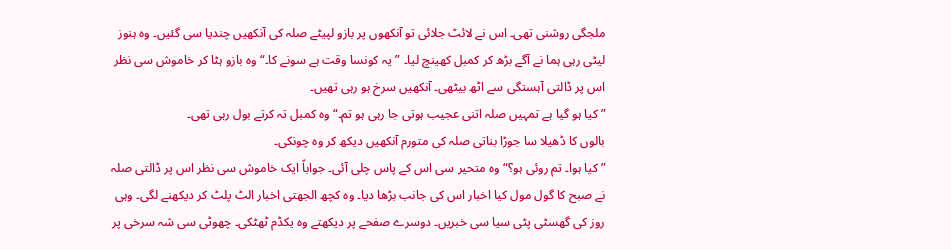ملجگی روشنی تھی۔ اس نے لائٹ جلائی تو آنکھوں پر بازو لپیٹے صلہ کی آنکھیں چندیا سی گئیں۔ وہ ہنوز لیٹی رہی ہما نے آگے بڑھ کر کمبل کھینچ لیا۔ ”یہ کونسا وقت ہے سونے کا۔“ وہ بازو ہٹا کر خاموش سی نظر اس پر ڈالتی آہستگی سے اٹھ بیٹھی۔ آنکھیں سرخ ہو رہی تھیں۔
”کیا ہو گیا ہے تمہیں صلہ اتنی عجیب ہوتی جا رہی ہو تم۔“ وہ کمبل تہ کرتے بول رہی تھی۔
بالوں کا ڈھیلا سا جوڑا بناتی صلہ کی متورم آنکھیں دیکھ کر وہ چونکی۔
”کیا ہوا۔ تم روئی ہو؟“ وہ متحیر سی اس کے پاس چلی آئی۔ جواباً ایک خاموش سی نظر اس پر ڈالتی صلہ نے صبح کا گول مول کیا اخبار اس کی جانب بڑھا دیا۔ وہ کچھ الجھتی اخبار الٹ پلٹ کر دیکھنے لگی۔ وہی روز کی گھسٹی پٹی سیا سی خبریں۔ دوسرے صفحے پر دیکھتے وہ یکڈم ٹھٹکی۔ چھوٹی سی شہ سرخی پر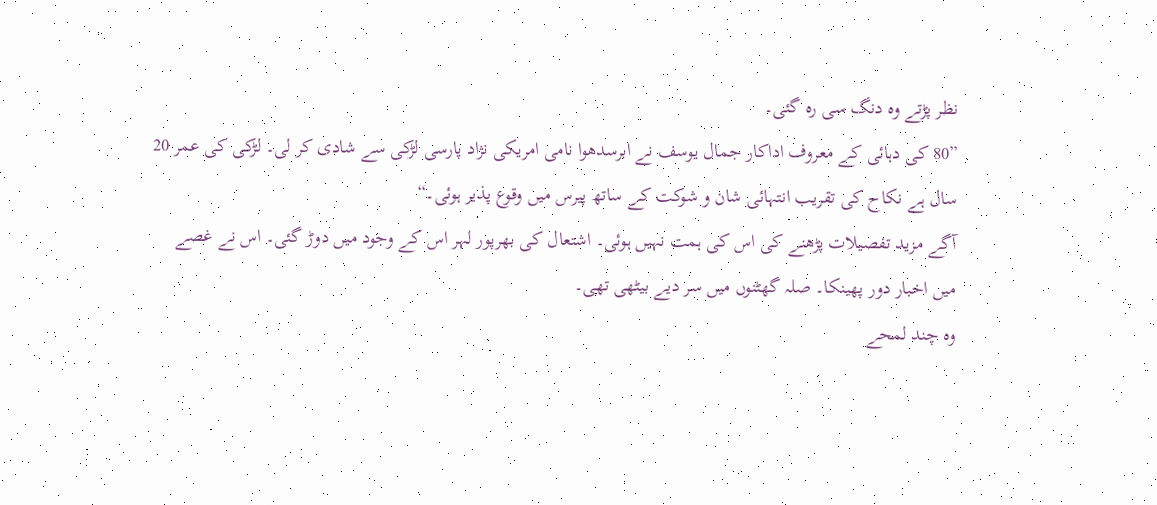نظر پڑتے وہ دنگ سی رہ گئی۔
”80 کی دہائی کے معروف اداکار جمال یوسف نے ابرسدھوا نامی امریکی نژاد پارسی لڑکی سے شادی کر لی۔ لڑکی کی عمر 20 سال ہے نکاح کی تقریب انتہائی شان و شوکت کے ساتھ پیرس میں وقوع پذیر ہوئی۔“
آگے مزید تفصیلات پڑھنے کی اس کی ہمت نہیں ہوئی۔ اشتعال کی بھرپور لہر اس کے وجود میں دوڑ گئی۔ اس نے غصے میں اخبار دور پھینکا۔ صلہ گھٹنوں میں سر دیے بیٹھی تھی۔
وہ چند لمحے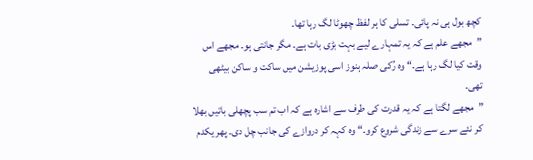کچھ بول ہی نہ پائی۔ تسلی کا ہر لفظ چھوٹا لگ رہا تھا۔
”مجھے علم ہے کہ یہ تمہارے لیے بہت بڑی بات ہے۔ مگر جانتی ہو۔ مجھے اس وقت کیا لگ رہا ہے۔“ وہ رُکی صلہ ہنوز اسی پوزیشن میں ساکت و ساکن بیٹھی تھی۔
”مجھے لگتا ہے کہ یہ قدرت کی طرف سے اشارہ ہے کہ اب تم سب پچھلی باتیں بھلا کر نئے سرے سے زندگی شروع کرو۔“ وہ کہہ کر دروازے کی جانب چل دی۔ پھر یکدم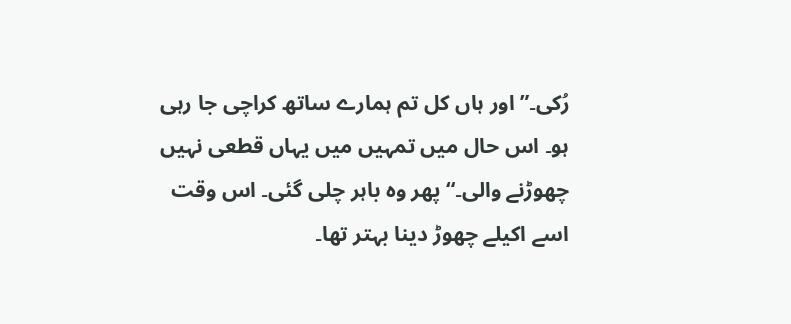رُکی۔” اور ہاں کل تم ہمارے ساتھ کراچی جا رہی ہو۔ اس حال میں تمہیں میں یہاں قطعی نہیں چھوڑنے والی۔“ پھر وہ باہر چلی گئی۔ اس وقت اسے اکیلے چھوڑ دینا بہتر تھا۔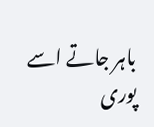باہر جاتے اسے پوری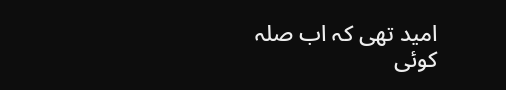امید تھی کہ اب صلہ کوئی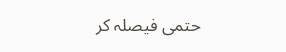حتمی فیصلہ کر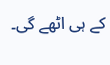کے ہی اٹھے گی۔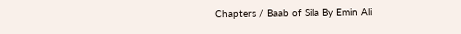Chapters / Baab of Sila By Emin Ali